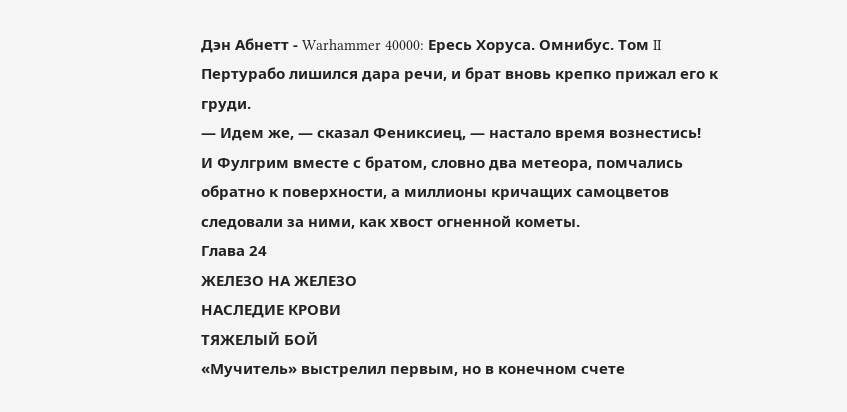Дэн Абнетт - Warhammer 40000: Ересь Хоруса. Омнибус. Том II
Пертурабо лишился дара речи, и брат вновь крепко прижал его к груди.
— Идем же, — сказал Фениксиец, — настало время вознестись!
И Фулгрим вместе с братом, словно два метеора, помчались обратно к поверхности, а миллионы кричащих самоцветов следовали за ними, как хвост огненной кометы.
Глава 24
ЖЕЛЕЗО НА ЖЕЛЕЗО
НАСЛЕДИЕ КРОВИ
ТЯЖЕЛЫЙ БОЙ
«Мучитель» выстрелил первым, но в конечном счете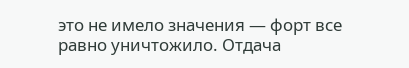это не имело значения — форт все равно уничтожило. Отдача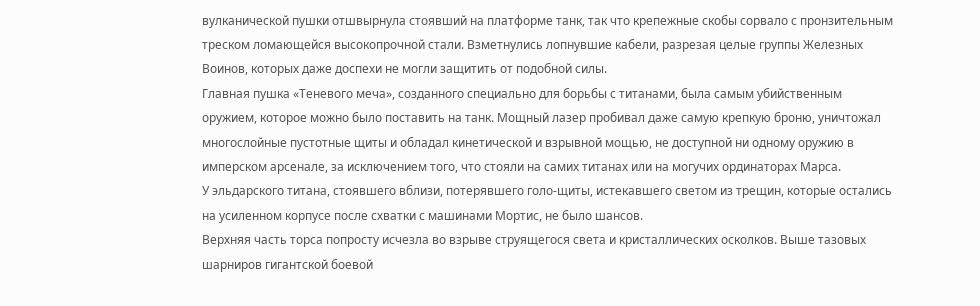вулканической пушки отшвырнула стоявший на платформе танк, так что крепежные скобы сорвало с пронзительным треском ломающейся высокопрочной стали. Взметнулись лопнувшие кабели, разрезая целые группы Железных Воинов, которых даже доспехи не могли защитить от подобной силы.
Главная пушка «Теневого меча», созданного специально для борьбы с титанами, была самым убийственным оружием, которое можно было поставить на танк. Мощный лазер пробивал даже самую крепкую броню, уничтожал многослойные пустотные щиты и обладал кинетической и взрывной мощью, не доступной ни одному оружию в имперском арсенале, за исключением того, что стояли на самих титанах или на могучих ординаторах Марса.
У эльдарского титана, стоявшего вблизи, потерявшего голо-щиты, истекавшего светом из трещин, которые остались на усиленном корпусе после схватки с машинами Мортис, не было шансов.
Верхняя часть торса попросту исчезла во взрыве струящегося света и кристаллических осколков. Выше тазовых шарниров гигантской боевой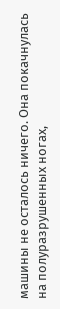машины не осталось ничего. Она покачнулась на полуразрушенных ногах,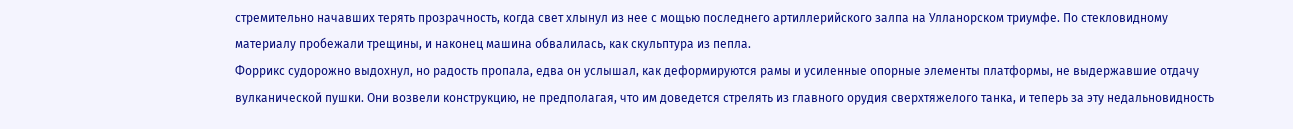стремительно начавших терять прозрачность, когда свет хлынул из нее с мощью последнего артиллерийского залпа на Улланорском триумфе. По стекловидному материалу пробежали трещины, и наконец машина обвалилась, как скульптура из пепла.
Форрикс судорожно выдохнул, но радость пропала, едва он услышал, как деформируются рамы и усиленные опорные элементы платформы, не выдержавшие отдачу вулканической пушки. Они возвели конструкцию, не предполагая, что им доведется стрелять из главного орудия сверхтяжелого танка, и теперь за эту недальновидность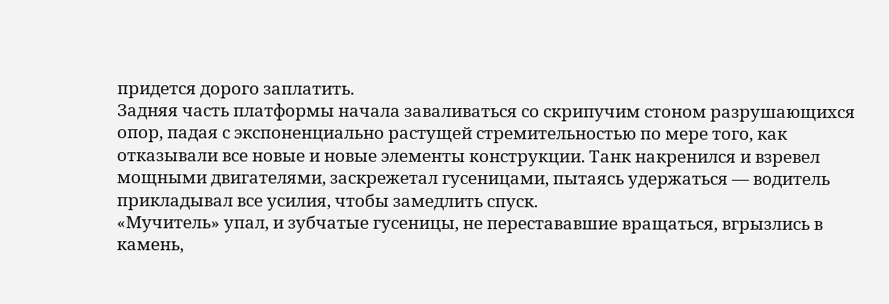придется дорого заплатить.
Задняя часть платформы начала заваливаться со скрипучим стоном разрушающихся опор, падая с экспоненциально растущей стремительностью по мере того, как отказывали все новые и новые элементы конструкции. Танк накренился и взревел мощными двигателями, заскрежетал гусеницами, пытаясь удержаться — водитель прикладывал все усилия, чтобы замедлить спуск.
«Мучитель» упал, и зубчатые гусеницы, не перестававшие вращаться, вгрызлись в камень,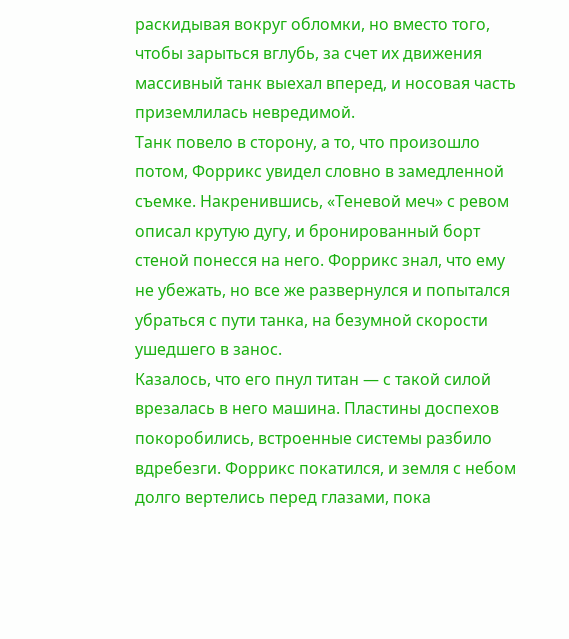раскидывая вокруг обломки, но вместо того, чтобы зарыться вглубь, за счет их движения массивный танк выехал вперед, и носовая часть приземлилась невредимой.
Танк повело в сторону, а то, что произошло потом, Форрикс увидел словно в замедленной съемке. Накренившись, «Теневой меч» с ревом описал крутую дугу, и бронированный борт стеной понесся на него. Форрикс знал, что ему не убежать, но все же развернулся и попытался убраться с пути танка, на безумной скорости ушедшего в занос.
Казалось, что его пнул титан — с такой силой врезалась в него машина. Пластины доспехов покоробились, встроенные системы разбило вдребезги. Форрикс покатился, и земля с небом долго вертелись перед глазами, пока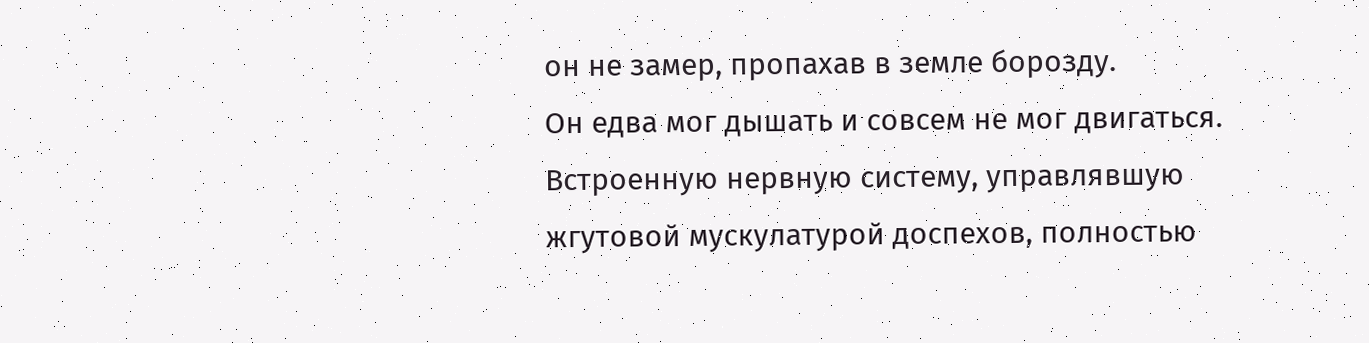он не замер, пропахав в земле борозду.
Он едва мог дышать и совсем не мог двигаться. Встроенную нервную систему, управлявшую жгутовой мускулатурой доспехов, полностью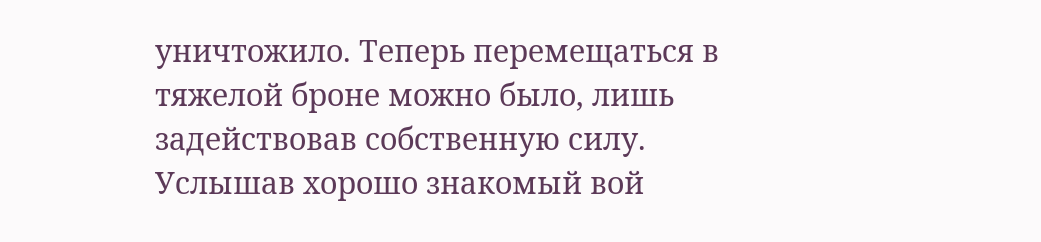уничтожило. Теперь перемещаться в тяжелой броне можно было, лишь задействовав собственную силу.
Услышав хорошо знакомый вой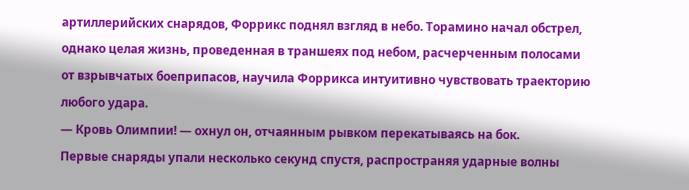артиллерийских снарядов, Форрикс поднял взгляд в небо. Торамино начал обстрел, однако целая жизнь, проведенная в траншеях под небом, расчерченным полосами от взрывчатых боеприпасов, научила Форрикса интуитивно чувствовать траекторию любого удара.
— Кровь Олимпии! — охнул он, отчаянным рывком перекатываясь на бок.
Первые снаряды упали несколько секунд спустя, распространяя ударные волны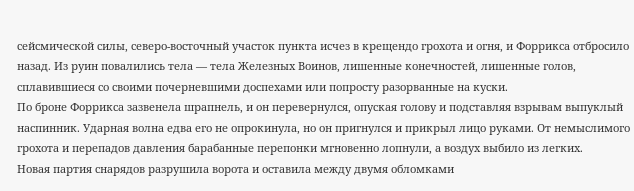сейсмической силы, северо-восточный участок пункта исчез в крещендо грохота и огня, и Форрикса отбросило назад. Из руин повалились тела — тела Железных Воинов, лишенные конечностей, лишенные голов, сплавившиеся со своими почерневшими доспехами или попросту разорванные на куски.
По броне Форрикса зазвенела шрапнель, и он перевернулся, опуская голову и подставляя взрывам выпуклый наспинник. Ударная волна едва его не опрокинула, но он пригнулся и прикрыл лицо руками. От немыслимого грохота и перепадов давления барабанные перепонки мгновенно лопнули, а воздух выбило из легких.
Новая партия снарядов разрушила ворота и оставила между двумя обломками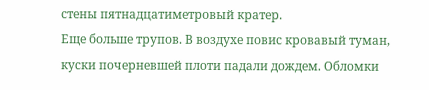стены пятнадцатиметровый кратер.
Еще больше трупов. В воздухе повис кровавый туман, куски почерневшей плоти падали дождем. Обломки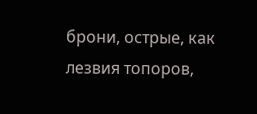брони, острые, как лезвия топоров,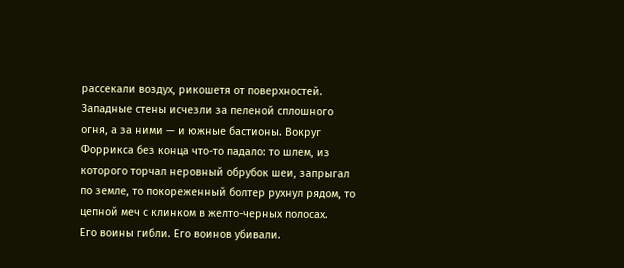рассекали воздух, рикошетя от поверхностей. Западные стены исчезли за пеленой сплошного огня, а за ними — и южные бастионы. Вокруг Форрикса без конца что-то падало: то шлем, из которого торчал неровный обрубок шеи, запрыгал по земле, то покореженный болтер рухнул рядом, то цепной меч с клинком в желто-черных полосах.
Его воины гибли. Его воинов убивали.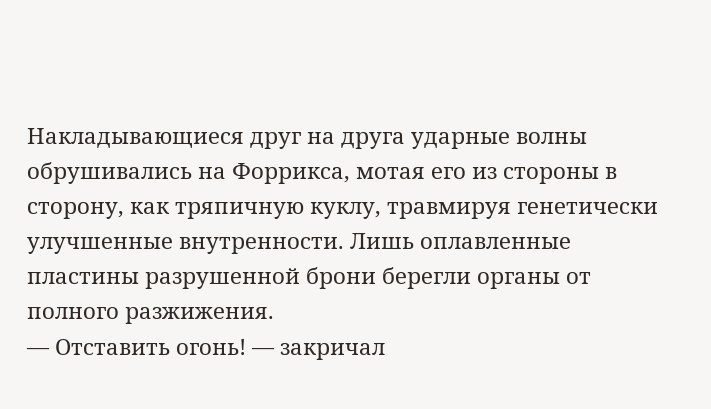Накладывающиеся друг на друга ударные волны обрушивались на Форрикса, мотая его из стороны в сторону, как тряпичную куклу, травмируя генетически улучшенные внутренности. Лишь оплавленные пластины разрушенной брони берегли органы от полного разжижения.
— Отставить огонь! — закричал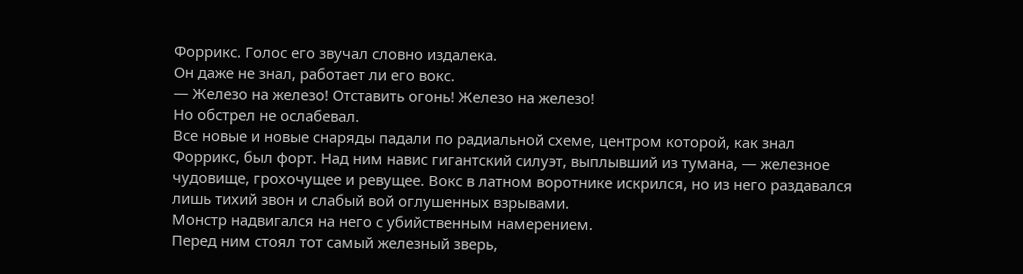Форрикс. Голос его звучал словно издалека.
Он даже не знал, работает ли его вокс.
— Железо на железо! Отставить огонь! Железо на железо!
Но обстрел не ослабевал.
Все новые и новые снаряды падали по радиальной схеме, центром которой, как знал Форрикс, был форт. Над ним навис гигантский силуэт, выплывший из тумана, — железное чудовище, грохочущее и ревущее. Вокс в латном воротнике искрился, но из него раздавался лишь тихий звон и слабый вой оглушенных взрывами.
Монстр надвигался на него с убийственным намерением.
Перед ним стоял тот самый железный зверь,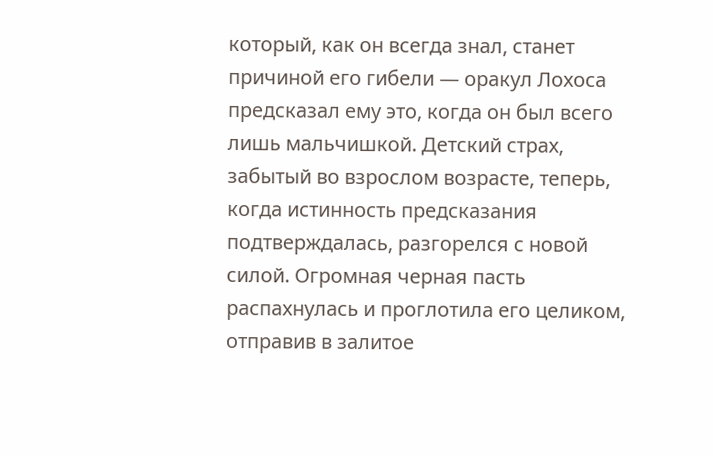который, как он всегда знал, станет причиной его гибели — оракул Лохоса предсказал ему это, когда он был всего лишь мальчишкой. Детский страх, забытый во взрослом возрасте, теперь, когда истинность предсказания подтверждалась, разгорелся с новой силой. Огромная черная пасть распахнулась и проглотила его целиком, отправив в залитое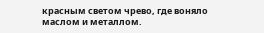красным светом чрево, где воняло маслом и металлом.